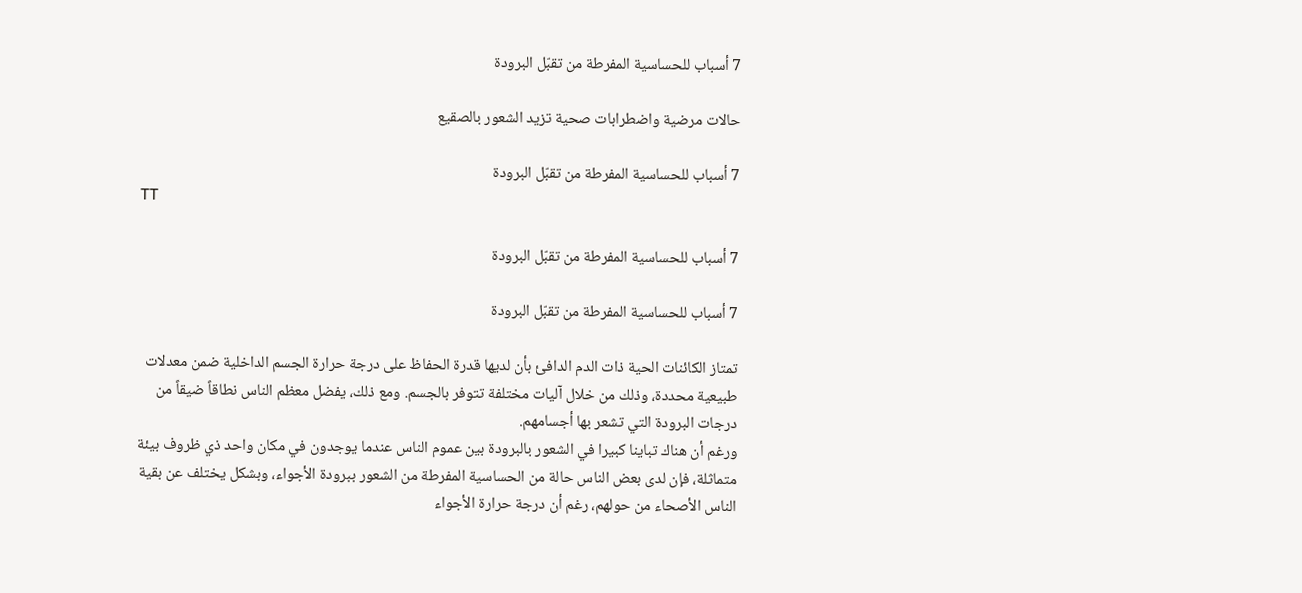7 أسباب للحساسية المفرطة من تقبّل البرودة

حالات مرضية واضطرابات صحية تزيد الشعور بالصقيع

7 أسباب للحساسية المفرطة من تقبّل البرودة
TT

7 أسباب للحساسية المفرطة من تقبّل البرودة

7 أسباب للحساسية المفرطة من تقبّل البرودة

تمتاز الكائنات الحية ذات الدم الدافئ بأن لديها قدرة الحفاظ على درجة حرارة الجسم الداخلية ضمن معدلات طبيعية محددة، وذلك من خلال آليات مختلفة تتوفر بالجسم. ومع ذلك، يفضل معظم الناس نطاقاً ضيقاً من درجات البرودة التي تشعر بها أجسامهم.
ورغم أن هناك تباينا كبيرا في الشعور بالبرودة بين عموم الناس عندما يوجدون في مكان واحد ذي ظروف بيئة متماثلة، فإن لدى بعض الناس حالة من الحساسية المفرطة من الشعور ببرودة الأجواء، وبشكل يختلف عن بقية الناس الأصحاء من حولهم، رغم أن درجة حرارة الأجواء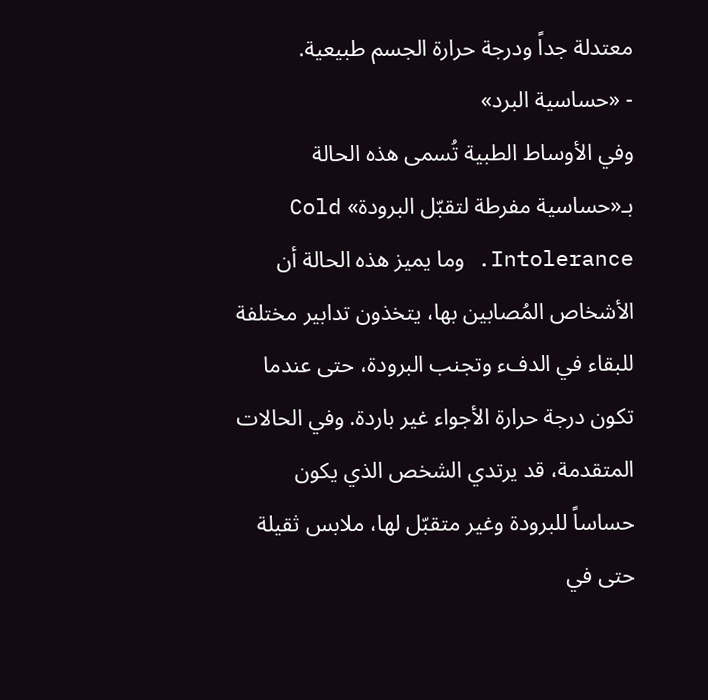معتدلة جداً ودرجة حرارة الجسم طبيعية.
- «حساسية البرد»
وفي الأوساط الطبية تُسمى هذه الحالة بـ«حساسية مفرطة لتقبّل البرودة» Cold Intolerance. وما يميز هذه الحالة أن الأشخاص المُصابين بها، يتخذون تدابير مختلفة للبقاء في الدفء وتجنب البرودة، حتى عندما تكون درجة حرارة الأجواء غير باردة. وفي الحالات المتقدمة، قد يرتدي الشخص الذي يكون حساساً للبرودة وغير متقبّل لها، ملابس ثقيلة حتى في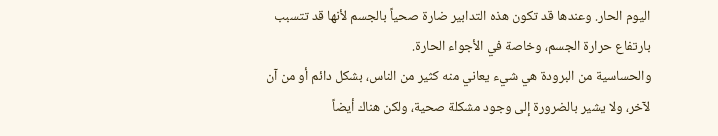اليوم الحار. وعندها قد تكون هذه التدابير ضارة صحياً بالجسم لأنها قد تتسبب بارتفاع حرارة الجسم، وخاصة في الأجواء الحارة.
والحساسية من البرودة هي شيء يعاني منه كثير من الناس، بشكل دائم أو من آن لآخر، ولا يشير بالضرورة إلى وجود مشكلة صحية، ولكن هناك أيضاً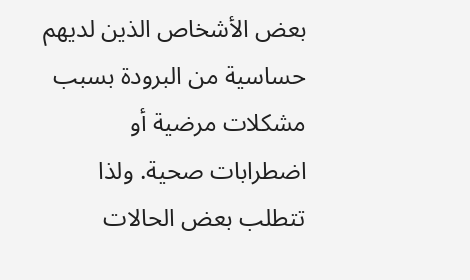بعض الأشخاص الذين لديهم حساسية من البرودة بسبب مشكلات مرضية أو اضطرابات صحية. ولذا تتطلب بعض الحالات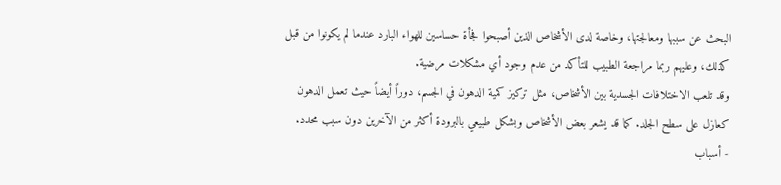البحث عن سببها ومعالجتها، وخاصة لدى الأشخاص الذين أصبحوا فجأة حساسين للهواء البارد عندما لم يكونوا من قبل كذلك، وعليهم ربما مراجعة الطبيب للتأكد من عدم وجود أي مشكلات مرضية.
وقد تلعب الاختلافات الجسدية بين الأشخاص، مثل تركيز كمية الدهون في الجسم، دوراً أيضاً حيث تعمل الدهون كعازل على سطح الجلد. كما قد يشعر بعض الأشخاص وبشكل طبيعي بالبرودة أكثر من الآخرين دون سبب محدد.
- أسباب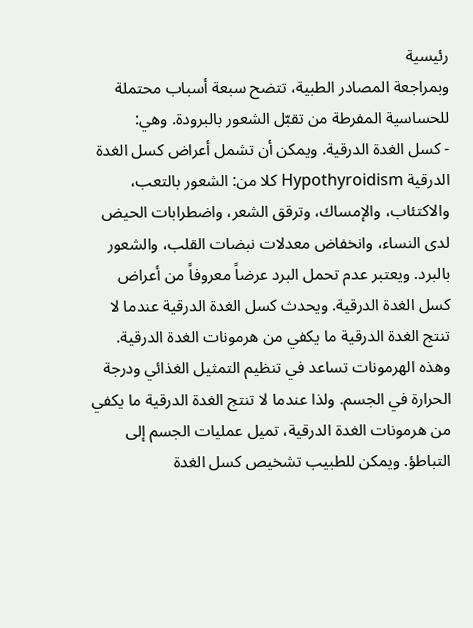رئيسية
وبمراجعة المصادر الطبية، تتضح سبعة أسباب محتملة للحساسية المفرطة من تقبّل الشعور بالبرودة. وهي:
- كسل الغدة الدرقية. ويمكن أن تشمل أعراض كسل الغدة الدرقية Hypothyroidism كلا من: الشعور بالتعب، والاكتئاب، والإمساك، وترقق الشعر، واضطرابات الحيض لدى النساء، وانخفاض معدلات نبضات القلب، والشعور بالبرد. ويعتبر عدم تحمل البرد عرضاً معروفاً من أعراض كسل الغدة الدرقية. ويحدث كسل الغدة الدرقية عندما لا تنتج الغدة الدرقية ما يكفي من هرمونات الغدة الدرقية. وهذه الهرمونات تساعد في تنظيم التمثيل الغذائي ودرجة الحرارة في الجسم. ولذا عندما لا تنتج الغدة الدرقية ما يكفي من هرمونات الغدة الدرقية، تميل عمليات الجسم إلى التباطؤ. ويمكن للطبيب تشخيص كسل الغدة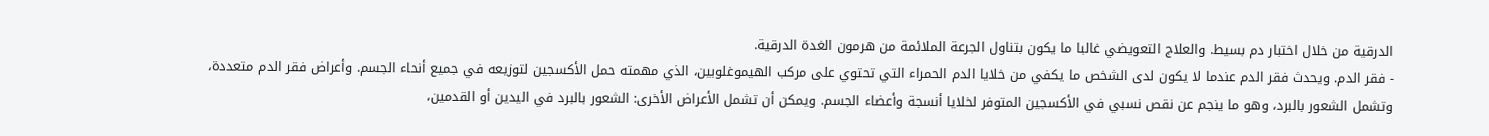الدرقية من خلال اختبار دم بسيط. والعلاج التعويضي غالبا ما يكون بتناول الجرعة الملائمة من هرمون الغدة الدرقية.
- فقر الدم. ويحدث فقر الدم عندما لا يكون لدى الشخص ما يكفي من خلايا الدم الحمراء التي تحتوي على مركب الهيموغلوبين، الذي مهمته حمل الأكسجين لتوزيعه في جميع أنحاء الجسم. وأعراض فقر الدم متعددة، وتشمل الشعور بالبرد، وهو ما ينجم عن نقص نسبي في الأكسجين المتوفر لخلايا أنسجة وأعضاء الجسم. ويمكن أن تشمل الأعراض الأخرى: الشعور بالبرد في اليدين أو القدمين،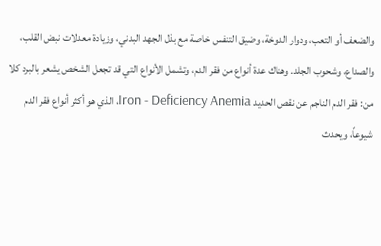والضعف أو التعب، ودوار الدوخة، وضيق التنفس خاصة مع بذل الجهد البدني، وزيادة معدلات نبض القلب، والصداع، وشحوب الجلد. وهناك عدة أنواع من فقر الدم، وتشمل الأنواع التي قد تجعل الشخص يشعر بالبرد كلا من: فقر الدم الناجم عن نقص الحديد Iron - Deficiency Anemia، الذي هو أكثر أنواع فقر الدم شيوعاً، ويحدث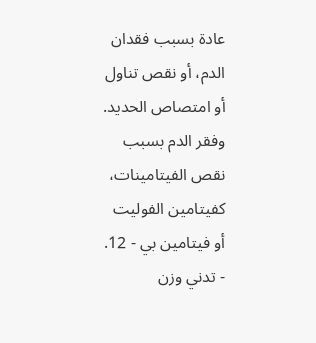عادة بسبب فقدان الدم، أو نقص تناول أو امتصاص الحديد. وفقر الدم بسبب نقص الفيتامينات، كفيتامين الفوليت أو فيتامين بي - 12.
- تدني وزن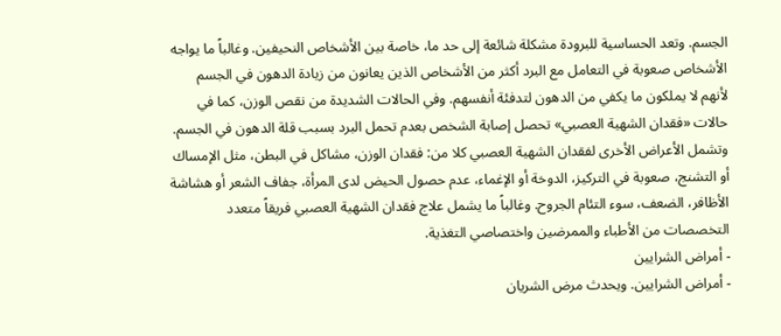الجسم. وتعد الحساسية للبرودة مشكلة شائعة إلى حد ما، خاصة بين الأشخاص النحيفين. وغالباً ما يواجه الأشخاص صعوبة في التعامل مع البرد أكثر من الأشخاص الذين يعانون من زيادة الدهون في الجسم لأنهم لا يملكون ما يكفي من الدهون لتدفئة أنفسهم. وفي الحالات الشديدة من نقص الوزن، كما في حالات «فقدان الشهية العصبي» تحصل إصابة الشخص بعدم تحمل البرد بسبب قلة الدهون في الجسم. وتشمل الأعراض الأخرى لفقدان الشهية العصبي كلا من: فقدان الوزن، مشاكل في البطن، مثل الإمساك أو التشنج، صعوبة في التركيز، الدوخة أو الإغماء، عدم حصول الحيض لدى المرأة، جفاف الشعر أو هشاشة الأظافر، الضعف، سوء التئام الجروح. وغالباً ما يشمل علاج فقدان الشهية العصبي فريقاً متعدد التخصصات من الأطباء والممرضين واختصاصي التغذية.
- أمراض الشرايين
- أمراض الشرايين. ويحدث مرض الشريان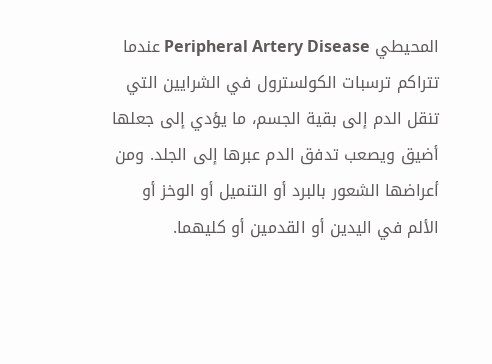المحيطي Peripheral Artery Disease عندما تتراكم ترسبات الكولسترول في الشرايين التي تنقل الدم إلى بقية الجسم، ما يؤدي إلى جعلها أضيق ويصعب تدفق الدم عبرها إلى الجلد. ومن أعراضها الشعور بالبرد أو التنميل أو الوخز أو الألم في اليدين أو القدمين أو كليهما.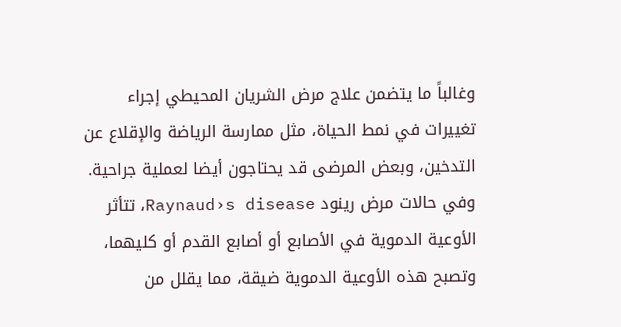وغالباً ما يتضمن علاج مرض الشريان المحيطي إجراء تغييرات في نمط الحياة، مثل ممارسة الرياضة والإقلاع عن التدخين، وبعض المرضى قد يحتاجون أيضا لعملية جراحية. وفي حالات مرض رينود Raynaud›s disease، تتأثر الأوعية الدموية في الأصابع أو أصابع القدم أو كليهما، وتصبح هذه الأوعية الدموية ضيقة، مما يقلل من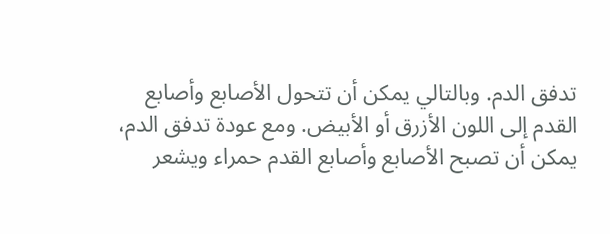تدفق الدم. وبالتالي يمكن أن تتحول الأصابع وأصابع القدم إلى اللون الأزرق أو الأبيض. ومع عودة تدفق الدم، يمكن أن تصبح الأصابع وأصابع القدم حمراء ويشعر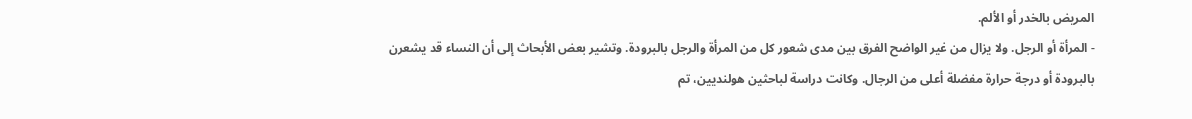المريض بالخدر أو الألم.
- المرأة أو الرجل. ولا يزال من غير الواضح الفرق بين مدى شعور كل من المرأة والرجل بالبرودة. وتشير بعض الأبحاث إلى أن النساء قد يشعرن بالبرودة أو درجة حرارة مفضلة أعلى من الرجال. وكانت دراسة لباحثين هولنديين، تم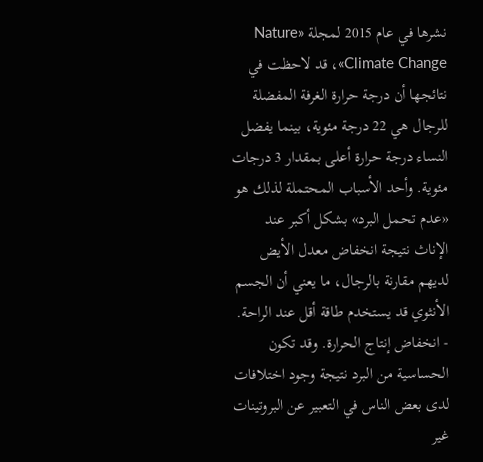نشرها في عام 2015 لمجلة «Nature Climate Change»، قد لاحظت في نتائجها أن درجة حرارة الغرفة المفضلة للرجال هي 22 درجة مئوية، بينما يفضل النساء درجة حرارة أعلى بمقدار 3 درجات مئوية. وأحد الأسباب المحتملة لذلك هو «عدم تحمل البرد» بشكل أكبر عند الإناث نتيجة انخفاض معدل الأيض لديهم مقارنة بالرجال، ما يعني أن الجسم الأنثوي قد يستخدم طاقة أقل عند الراحة.
- انخفاض إنتاج الحرارة. وقد تكون الحساسية من البرد نتيجة وجود اختلافات لدى بعض الناس في التعبير عن البروتينات غير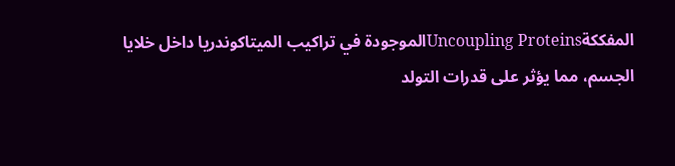المفككةUncoupling Proteinsالموجودة في تراكيب الميتاكوندريا داخل خلايا الجسم، مما يؤثر على قدرات التولد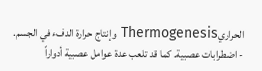الحراريThermogenesis وإنتاج حرارة الدفء في الجسم.
- اضطرابات عصبية. كما قد تلعب عدة عوامل عصبية أدواراً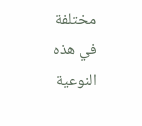مختلفة في هذه النوعية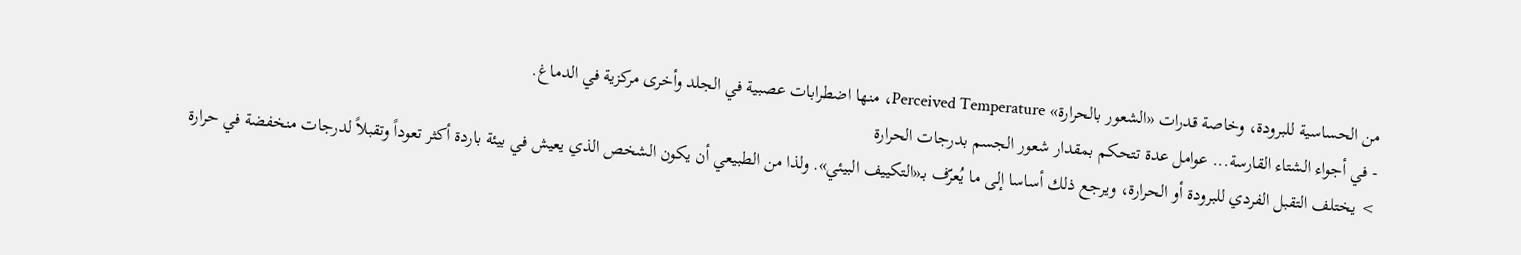من الحساسية للبرودة، وخاصة قدرات «الشعور بالحرارة» Perceived Temperature، منها اضطرابات عصبية في الجلد وأخرى مركزية في الدماغ.
- في أجواء الشتاء القارسة... عوامل عدة تتحكم بمقدار شعور الجسم بدرجات الحرارة
> يختلف التقبل الفردي للبرودة أو الحرارة، ويرجع ذلك أساسا إلى ما يُعرّف بـ«التكييف البيئي». ولذا من الطبيعي أن يكون الشخص الذي يعيش في بيئة باردة أكثر تعوداً وتقبلاً لدرجات منخفضة في حرارة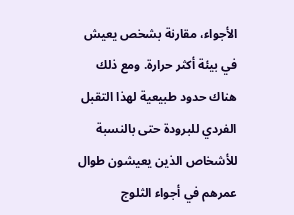الأجواء، مقارنة بشخص يعيش في بيئة أكثر حرارة. ومع ذلك هناك حدود طبيعية لهذا التقبل الفردي للبرودة حتى بالنسبة للأشخاص الذين يعيشون طوال عمرهم في أجواء الثلوج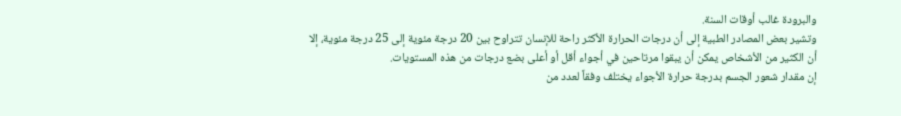والبرودة غالب أوقات السنة.
وتشير بعض المصادر الطبية إلى أن درجات الحرارة الأكثر راحة للإنسان تتراوح بين 20 درجة مئوية إلى 25 درجة مئوية، إلا أن الكثير من الأشخاص يمكن أن يبقوا مرتاحين في أجواء أقل أو أعلى بضع درجات من هذه المستويات.
إن مقدار شعور الجسم بدرجة حرارة الأجواء يختلف وفقاً لعدد من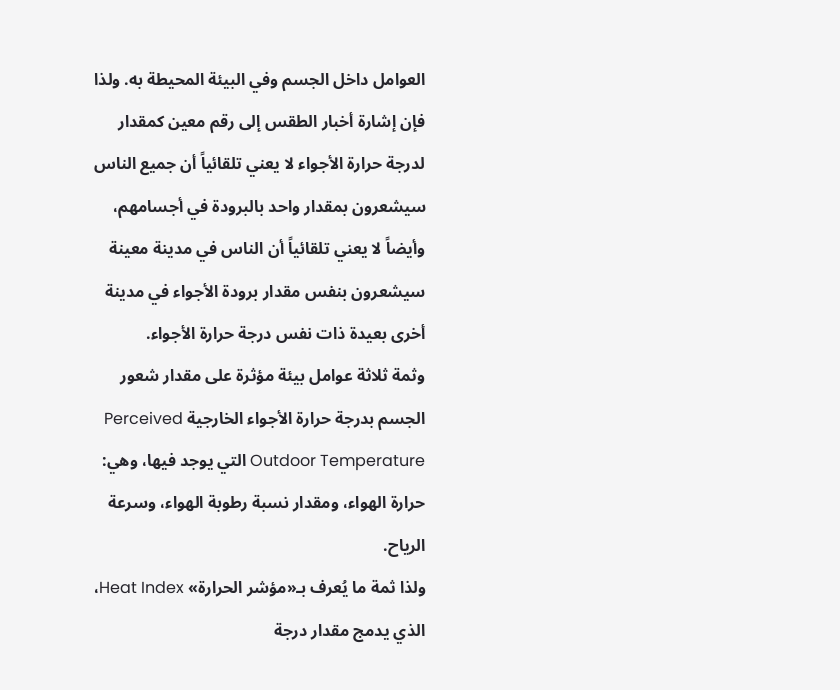العوامل داخل الجسم وفي البيئة المحيطة به. ولذا فإن إشارة أخبار الطقس إلى رقم معين كمقدار لدرجة حرارة الأجواء لا يعني تلقائياً أن جميع الناس سيشعرون بمقدار واحد بالبرودة في أجسامهم، وأيضاً لا يعني تلقائياً أن الناس في مدينة معينة سيشعرون بنفس مقدار برودة الأجواء في مدينة أخرى بعيدة ذات نفس درجة حرارة الأجواء.
وثمة ثلاثة عوامل بيئة مؤثرة على مقدار شعور الجسم بدرجة حرارة الأجواء الخارجية Perceived Outdoor Temperature التي يوجد فيها، وهي: حرارة الهواء، ومقدار نسبة رطوبة الهواء، وسرعة الرياح.
ولذا ثمة ما يُعرف بـ«مؤشر الحرارة» Heat Index، الذي يدمج مقدار درجة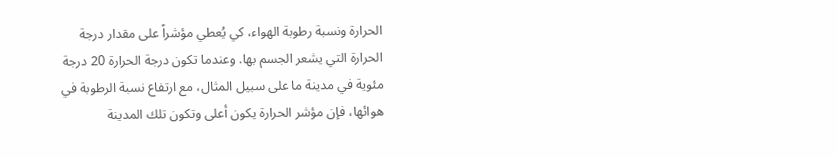الحرارة ونسبة رطوبة الهواء، كي يُعطي مؤشراً على مقدار درجة الحرارة التي يشعر الجسم بها. وعندما تكون درجة الحرارة 20 درجة مئوية في مدينة ما على سبيل المثال، مع ارتفاع نسبة الرطوبة في هوائها، فإن مؤشر الحرارة يكون أعلى وتكون تلك المدينة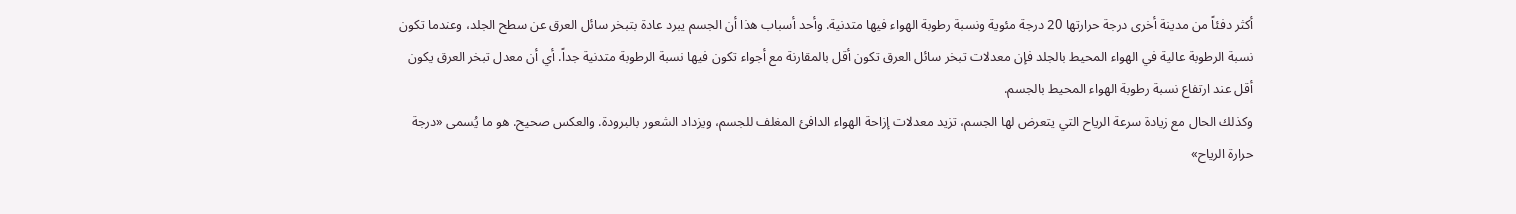أكثر دفئاً من مدينة أخرى درجة حرارتها 20 درجة مئوية ونسبة رطوبة الهواء فيها متدنية. وأحد أسباب هذا أن الجسم يبرد عادة بتبخر سائل العرق عن سطح الجلد، وعندما تكون نسبة الرطوبة عالية في الهواء المحيط بالجلد فإن معدلات تبخر سائل العرق تكون أقل بالمقارنة مع أجواء تكون فيها نسبة الرطوبة متدنية جداً. أي أن معدل تبخر العرق يكون أقل عند ارتفاع نسبة رطوبة الهواء المحيط بالجسم.
وكذلك الحال مع زيادة سرعة الرياح التي يتعرض لها الجسم، تزيد معدلات إزاحة الهواء الدافئ المغلف للجسم، ويزداد الشعور بالبرودة. والعكس صحيح. هو ما يُسمى «درجة حرارة الرياح»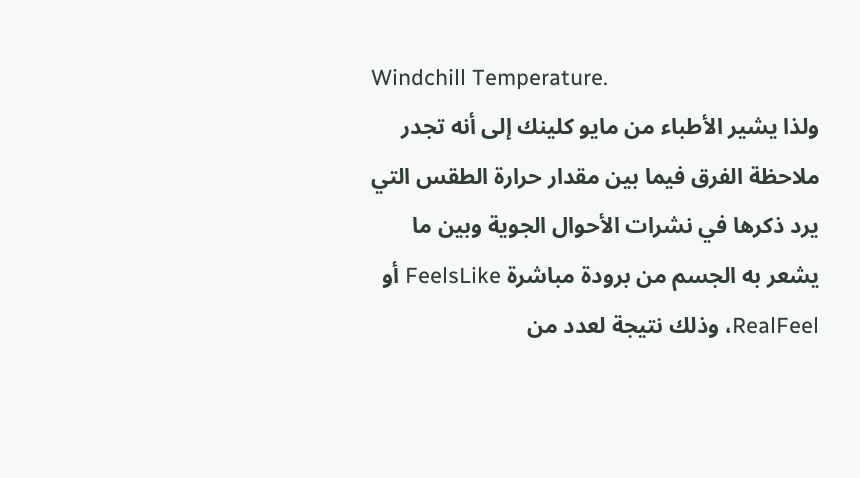Windchill Temperature.
ولذا يشير الأطباء من مايو كلينك إلى أنه تجدر ملاحظة الفرق فيما بين مقدار حرارة الطقس التي يرد ذكرها في نشرات الأحوال الجوية وبين ما يشعر به الجسم من برودة مباشرة FeelsLike أو RealFeel، وذلك نتيجة لعدد من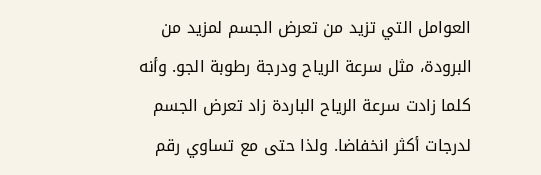العوامل التي تزيد من تعرض الجسم لمزيد من البرودة، مثل سرعة الرياح ودرجة رطوبة الجو. وأنه كلما زادت سرعة الرياح الباردة زاد تعرض الجسم لدرجات أكثر انخفاضا. ولذا حتى مع تساوي رقم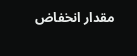مقدار انخفاض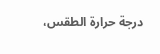درجة حرارة الطقس،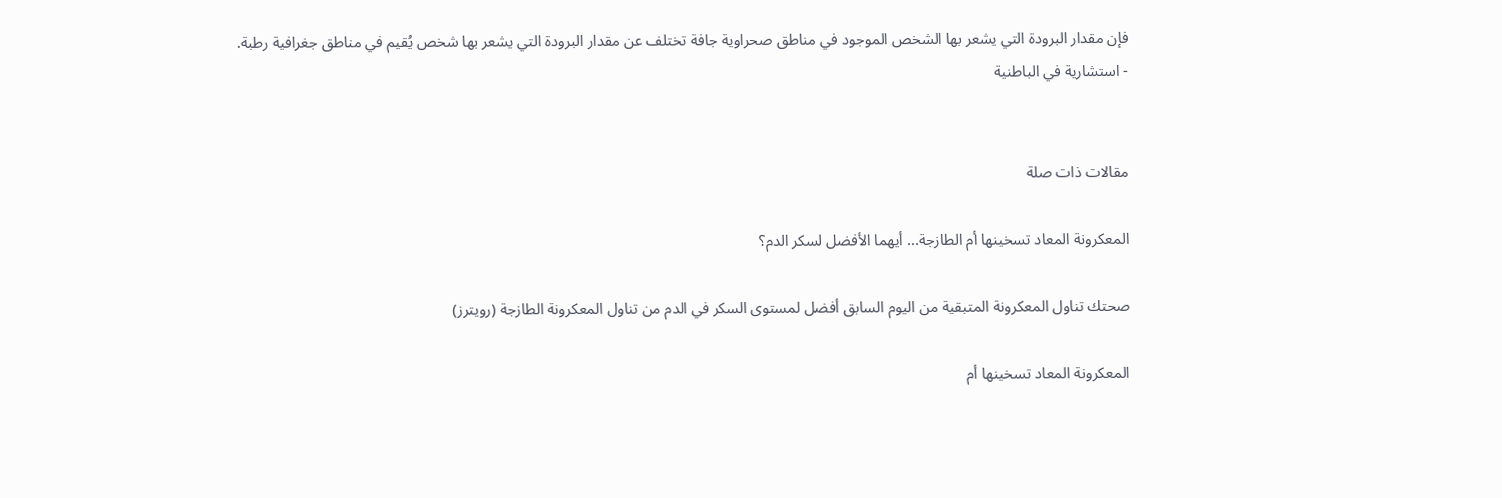فإن مقدار البرودة التي يشعر بها الشخص الموجود في مناطق صحراوية جافة تختلف عن مقدار البرودة التي يشعر بها شخص يُقيم في مناطق جغرافية رطبة.
- استشارية في الباطنية


مقالات ذات صلة

المعكرونة المعاد تسخينها أم الطازجة... أيهما الأفضل لسكر الدم؟

صحتك تناول المعكرونة المتبقية من اليوم السابق أفضل لمستوى السكر في الدم من تناول المعكرونة الطازجة (رويترز)

المعكرونة المعاد تسخينها أم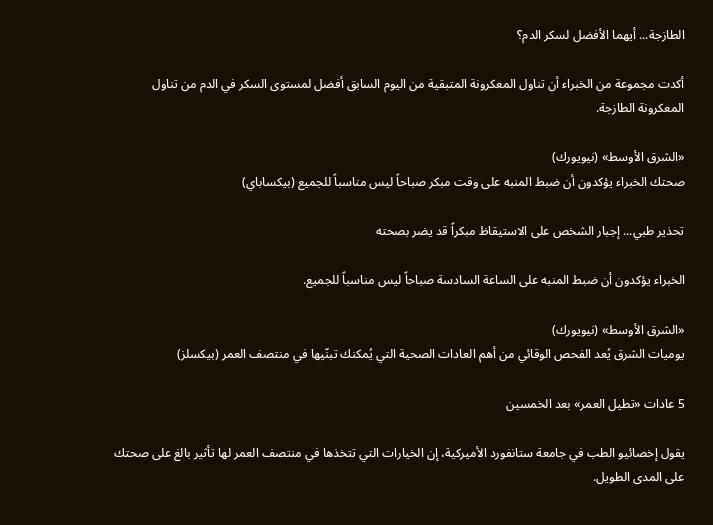الطازجة... أيهما الأفضل لسكر الدم؟

أكدت مجموعة من الخبراء أن تناول المعكرونة المتبقية من اليوم السابق أفضل لمستوى السكر في الدم من تناول المعكرونة الطازجة.

«الشرق الأوسط» (نيويورك)
صحتك الخبراء يؤكدون أن ضبط المنبه على وقت مبكر صباحاً ليس مناسباً للجميع (بيكساباي)

تحذير طبي... إجبار الشخص على الاستيقاظ مبكراً قد يضر بصحته

الخبراء يؤكدون أن ضبط المنبه على الساعة السادسة صباحاً ليس مناسباً للجميع.

«الشرق الأوسط» (نيويورك)
يوميات الشرق يُعد الفحص الوقائي من أهم العادات الصحية التي يُمكنك تبنّيها في منتصف العمر (بيكسلز)

5 عادات «تطيل العمر» بعد الخمسين

يقول إخصائيو الطب في جامعة ستانفورد الأميركية، إن الخيارات التي تتخذها في منتصف العمر لها تأثير بالغ على صحتك على المدى الطويل.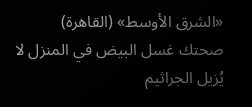«الشرق الأوسط» (القاهرة)
صحتك غسل البيض في المنزل لا يُزيل الجراثيم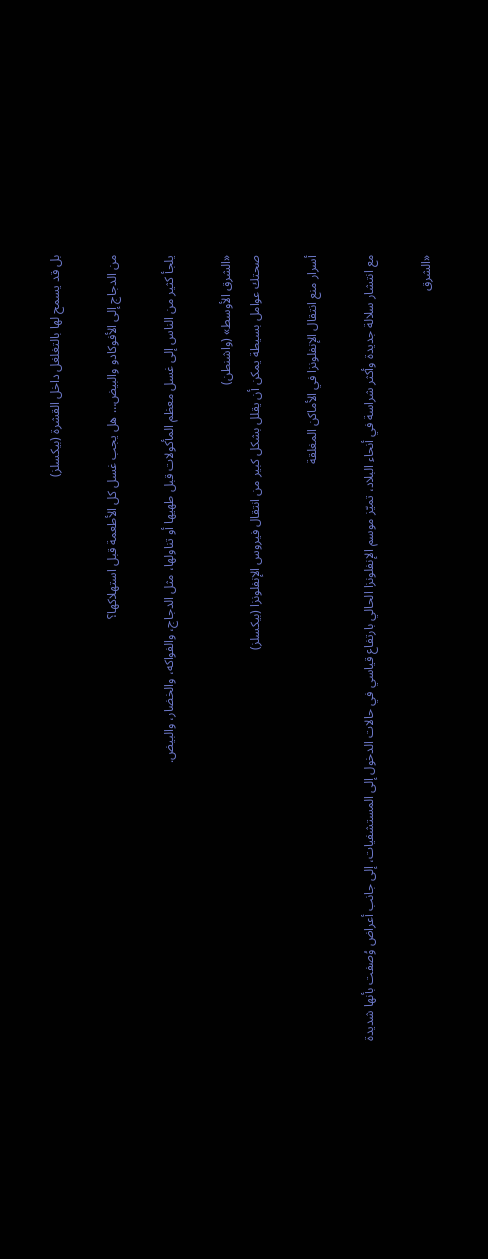بل قد يسمح لها بالتغلغل داخل القشرة (بيكسلز)

من الدجاج إلى الأفوكادو والبيض… هل يجب غسل كل الأطعمة قبل استهلاكها؟

يلجأ كثير من الناس إلى غسل معظم المأكولات قبل طهيها أو تناولها، مثل الدجاج، والفواكه، والخضار، والبيض.

«الشرق الأوسط» (واشنطن)
صحتك عوامل بسيطة يمكن أن يقلل بشكل كبير من انتقال فيروس الإنفلونزا (بيكسلز)

أسرار منع انتقال الإنفلونزا في الأماكن المغلقة

مع انتشار سلالة جديدة وأكثر شراسة في أنحاء البلاد، تميّز موسم الإنفلونزا الحالي بارتفاع قياسي في حالات الدخول إلى المستشفيات، إلى جانب أعراض وُصفت بأنها شديدة

«الشرق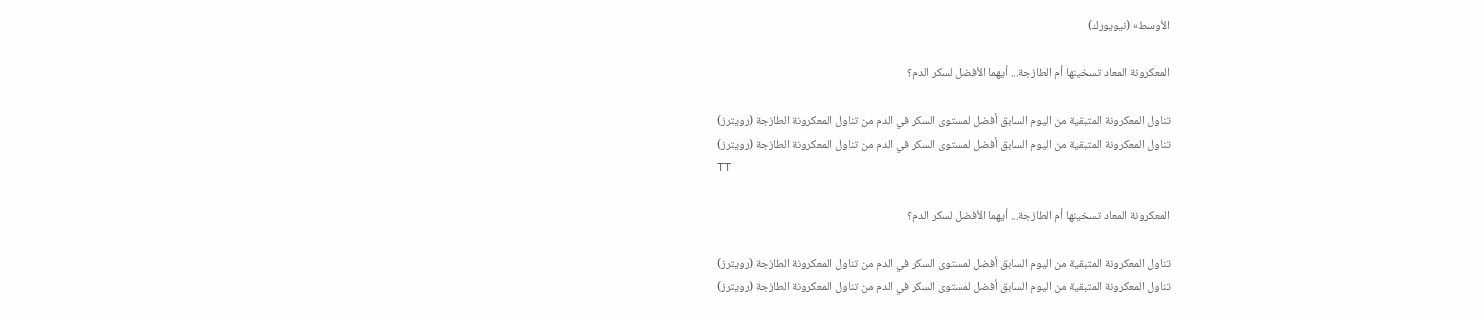الأوسط» (نيويورك)

المعكرونة المعاد تسخينها أم الطازجة... أيهما الأفضل لسكر الدم؟

تناول المعكرونة المتبقية من اليوم السابق أفضل لمستوى السكر في الدم من تناول المعكرونة الطازجة (رويترز)
تناول المعكرونة المتبقية من اليوم السابق أفضل لمستوى السكر في الدم من تناول المعكرونة الطازجة (رويترز)
TT

المعكرونة المعاد تسخينها أم الطازجة... أيهما الأفضل لسكر الدم؟

تناول المعكرونة المتبقية من اليوم السابق أفضل لمستوى السكر في الدم من تناول المعكرونة الطازجة (رويترز)
تناول المعكرونة المتبقية من اليوم السابق أفضل لمستوى السكر في الدم من تناول المعكرونة الطازجة (رويترز)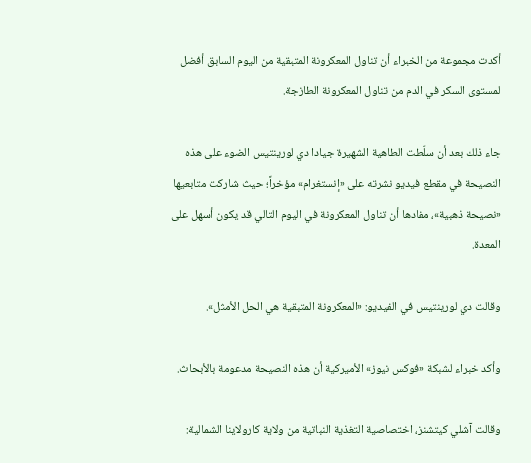أكدت مجموعة من الخبراء أن تناول المعكرونة المتبقية من اليوم السابق أفضل لمستوى السكر في الدم من تناول المعكرونة الطازجة.

جاء ذلك بعد أن سلّطت الطاهية الشهيرة جيادا دي لورينتيس الضوء على هذه النصيحة في مقطع فيديو نشرته على «إنستغرام» مؤخراً؛ حيث شاركت متابعيها «نصيحة ذهبية»، مفادها أن تناول المعكرونة في اليوم التالي قد يكون أسهل على المعدة.

وقالت دي لورينتيس في الفيديو: «المعكرونة المتبقية هي الحل الأمثل».

وأكد خبراء لشبكة «فوكس نيوز» الأميركية أن هذه النصيحة مدعومة بالأبحاث.

وقالت آشلي كيتشنز، اختصاصية التغذية النباتية من ولاية كارولاينا الشمالية: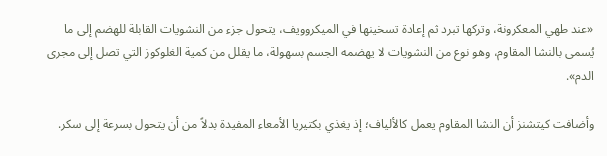«عند طهي المعكرونة، وتركها تبرد ثم إعادة تسخينها في الميكروويف، يتحول جزء من النشويات القابلة للهضم إلى ما يُسمى بالنشا المقاوم، وهو نوع من النشويات لا يهضمه الجسم بسهولة، ما يقلل من كمية الغلوكوز التي تصل إلى مجرى الدم».

وأضافت كيتشنز أن النشا المقاوم يعمل كالألياف؛ إذ يغذي بكتيريا الأمعاء المفيدة بدلاً من أن يتحول بسرعة إلى سكر.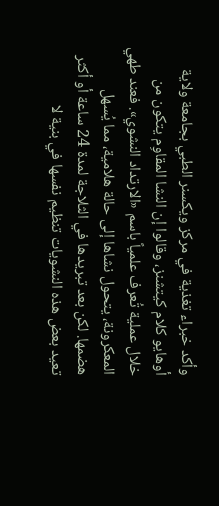وأكد خبراء تغذية في مركز ويكسنر الطبي بجامعة ولاية أوهايو كلام كيتشنز، وقالوا إن النشا المقاوِم يتكون من خلال عملية تُعرف علمياً باسم «الارتداد النشوي». فعند طهي المعكرونة، يتحول نشاها إلى حالة هلامية، مما يُسهل هضمها. لكن بعد تبريدها في الثلاجة لمدة 24 ساعة أو أكثر تعيد بعض هذه النشويات تنظيم نفسها في بنية لا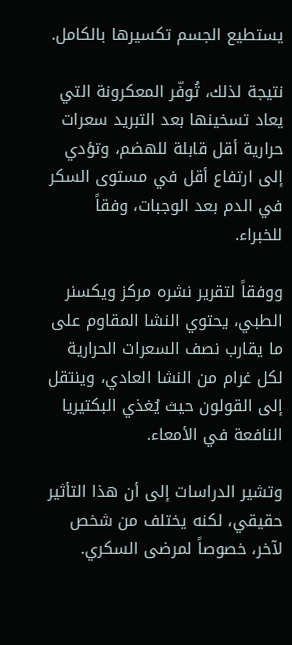يستطيع الجسم تكسيرها بالكامل.

نتيجة لذلك، تُوفّر المعكرونة التي يعاد تسخينها بعد التبريد سعرات حرارية أقل قابلة للهضم، وتؤدي إلى ارتفاع أقل في مستوى السكر في الدم بعد الوجبات، وفقاً للخبراء.

ووفقاً لتقرير نشره مركز ويكسنر الطبي، يحتوي النشا المقاوم على ما يقارب نصف السعرات الحرارية لكل غرام من النشا العادي، وينتقل إلى القولون حيث يُغذي البكتيريا النافعة في الأمعاء.

وتشير الدراسات إلى أن هذا التأثير حقيقي، لكنه يختلف من شخص لآخر، خصوصاً لمرضى السكري.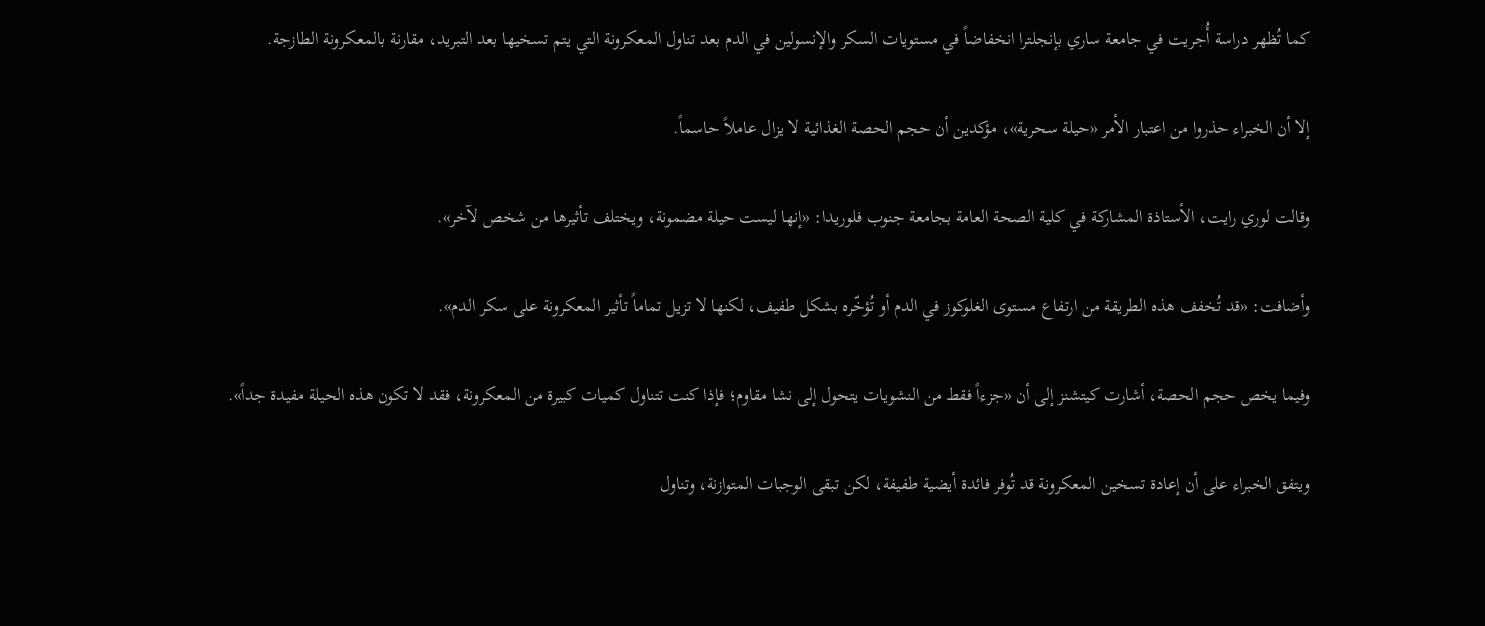كما تُظهر دراسة أُجريت في جامعة ساري بإنجلترا انخفاضاً في مستويات السكر والإنسولين في الدم بعد تناول المعكرونة التي يتم تسخيها بعد التبريد، مقارنة بالمعكرونة الطازجة.

إلا أن الخبراء حذروا من اعتبار الأمر «حيلة سحرية»، مؤكدين أن حجم الحصة الغذائية لا يزال عاملاً حاسماً.

وقالت لوري رايت، الأستاذة المشاركة في كلية الصحة العامة بجامعة جنوب فلوريدا: «إنها ليست حيلة مضمونة، ويختلف تأثيرها من شخص لآخر».

وأضافت: «قد تُخفف هذه الطريقة من ارتفاع مستوى الغلوكوز في الدم أو تُؤخّره بشكل طفيف، لكنها لا تزيل تماماً تأثير المعكرونة على سكر الدم».

وفيما يخص حجم الحصة، أشارت كيتشنز إلى أن «جزءاً فقط من النشويات يتحول إلى نشا مقاوم؛ فإذا كنت تتناول كميات كبيرة من المعكرونة، فقد لا تكون هذه الحيلة مفيدة جداً».

ويتفق الخبراء على أن إعادة تسخين المعكرونة قد تُوفر فائدة أيضية طفيفة، لكن تبقى الوجبات المتوازنة، وتناول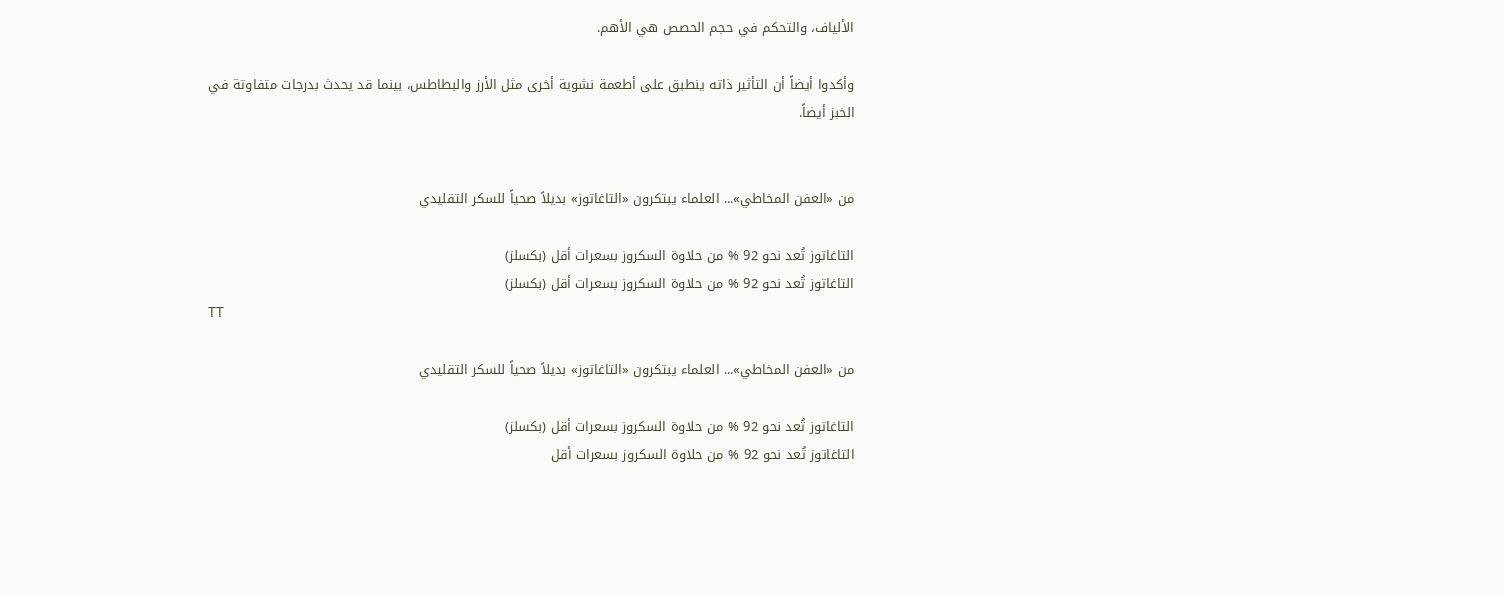الألياف، والتحكم في حجم الحصص هي الأهم.

وأكدوا أيضاً أن التأثير ذاته ينطبق على أطعمة نشوية أخرى مثل الأرز والبطاطس، بينما قد يحدث بدرجات متفاوتة في الخبز أيضاً.


من «العفن المخاطي»... العلماء يبتكرون «التاغاتوز» بديلاً صحياً للسكر التقليدي

التاغاتوز تُعد نحو 92 % من حلاوة السكروز بسعرات أقل (بكسلز)
التاغاتوز تُعد نحو 92 % من حلاوة السكروز بسعرات أقل (بكسلز)
TT

من «العفن المخاطي»... العلماء يبتكرون «التاغاتوز» بديلاً صحياً للسكر التقليدي

التاغاتوز تُعد نحو 92 % من حلاوة السكروز بسعرات أقل (بكسلز)
التاغاتوز تُعد نحو 92 % من حلاوة السكروز بسعرات أقل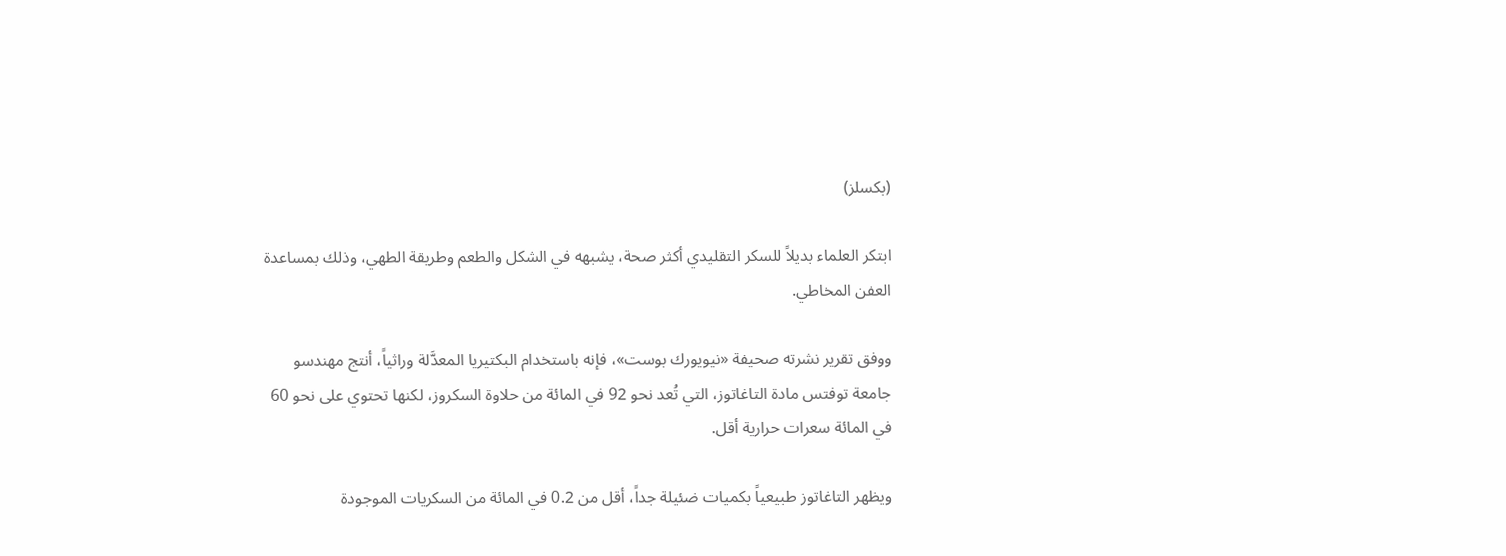(بكسلز)

ابتكر العلماء بديلاً للسكر التقليدي أكثر صحة، يشبهه في الشكل والطعم وطريقة الطهي، وذلك بمساعدة العفن المخاطي.

ووفق تقرير نشرته صحيفة «نيويورك بوست»، فإنه باستخدام البكتيريا المعدَّلة وراثياً، أنتج مهندسو جامعة توفتس مادة التاغاتوز، التي تُعد نحو 92 في المائة من حلاوة السكروز، لكنها تحتوي على نحو 60 في المائة سعرات حرارية أقل.

ويظهر التاغاتوز طبيعياً بكميات ضئيلة جداً، أقل من 0.2 في المائة من السكريات الموجودة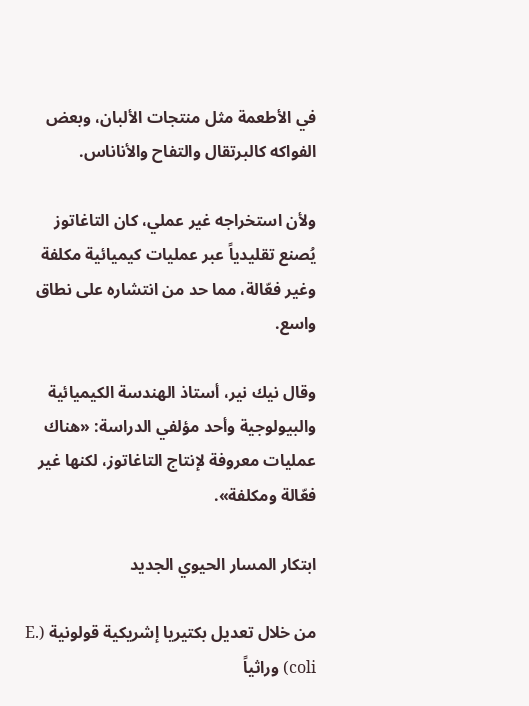في الأطعمة مثل منتجات الألبان، وبعض الفواكه كالبرتقال والتفاح والأناناس.

ولأن استخراجه غير عملي، كان التاغاتوز يُصنع تقليدياً عبر عمليات كيميائية مكلفة وغير فعّالة، مما حد من انتشاره على نطاق واسع.

وقال نيك نير، أستاذ الهندسة الكيميائية والبيولوجية وأحد مؤلفي الدراسة: «هناك عمليات معروفة لإنتاج التاغاتوز، لكنها غير فعّالة ومكلفة».

ابتكار المسار الحيوي الجديد

من خلال تعديل بكتيريا إشريكية قولونية (E. coli) وراثياً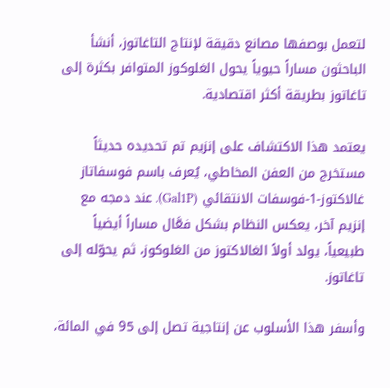لتعمل بوصفها مصانع دقيقة لإنتاج التاغاتوز، أنشأ الباحثون مساراً حيوياً يحول الغلوكوز المتوافر بكثرة إلى تاغاتوز بطريقة أكثر اقتصادية.

يعتمد هذا الاكتشاف على إنزيم تم تحديده حديثاً مستخرج من العفن المخاطي، يُعرف باسم فوسفاتاز غالاكتوز-1-فوسفات الانتقائي (Gal1P). عند دمجه مع إنزيم آخر، يعكس النظام بشكل فعَّال مساراً أيضياً طبيعياً، يولد أولاً الغالاكتوز من الغلوكوز، ثم يحوّله إلى تاغاتوز.

وأسفر هذا الأسلوب عن إنتاجية تصل إلى 95 في المائة،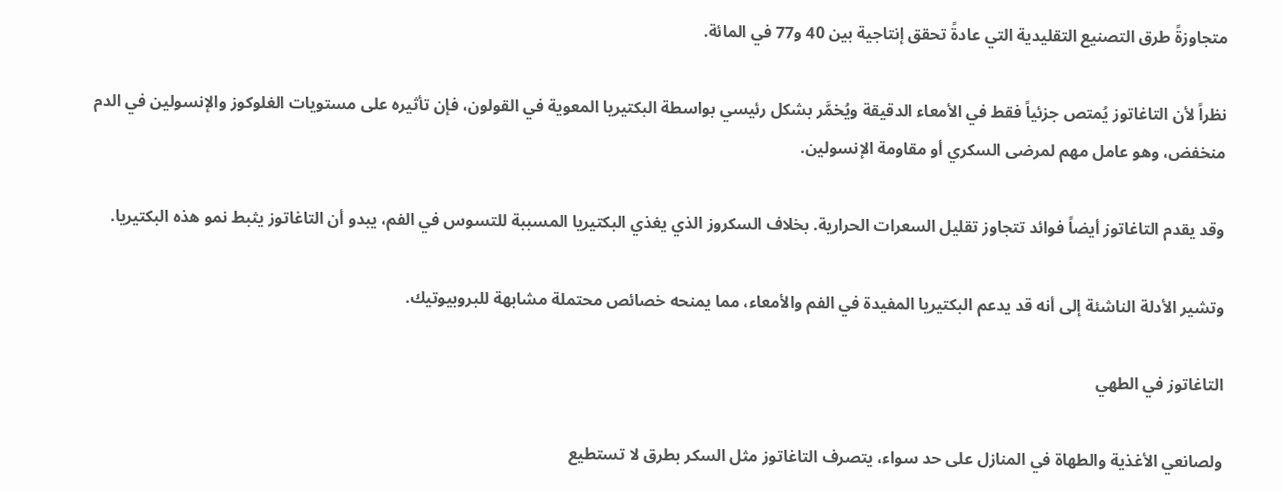متجاوزةً طرق التصنيع التقليدية التي عادةً تحقق إنتاجية بين 40 و77 في المائة.

نظراً لأن التاغاتوز يُمتص جزئياً فقط في الأمعاء الدقيقة ويُخمَّر بشكل رئيسي بواسطة البكتيريا المعوية في القولون، فإن تأثيره على مستويات الغلوكوز والإنسولين في الدم منخفض، وهو عامل مهم لمرضى السكري أو مقاومة الإنسولين.

وقد يقدم التاغاتوز أيضاً فوائد تتجاوز تقليل السعرات الحرارية. بخلاف السكروز الذي يغذي البكتيريا المسببة للتسوس في الفم، يبدو أن التاغاتوز يثبط نمو هذه البكتيريا.

وتشير الأدلة الناشئة إلى أنه قد يدعم البكتيريا المفيدة في الفم والأمعاء، مما يمنحه خصائص محتملة مشابهة للبروبيوتيك.

التاغاتوز في الطهي

ولصانعي الأغذية والطهاة في المنازل على حد سواء، يتصرف التاغاتوز مثل السكر بطرق لا تستطيع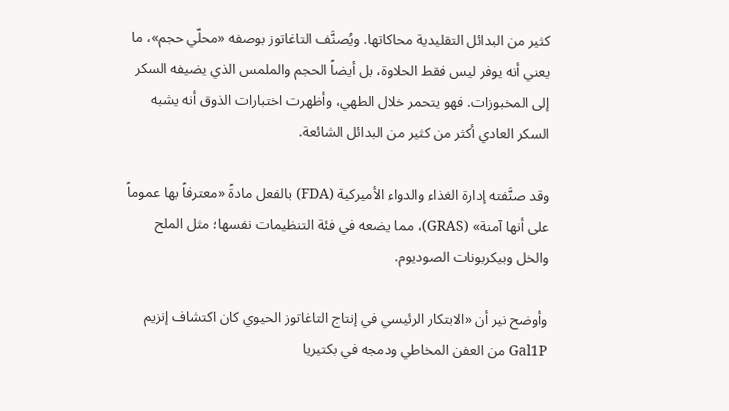كثير من البدائل التقليدية محاكاتها. ويُصنَّف التاغاتوز بوصفه «محلّي حجم»، ما يعني أنه يوفر ليس فقط الحلاوة، بل أيضاً الحجم والملمس الذي يضيفه السكر إلى المخبوزات. فهو يتحمر خلال الطهي، وأظهرت اختبارات الذوق أنه يشبه السكر العادي أكثر من كثير من البدائل الشائعة.

وقد صنَّفته إدارة الغذاء والدواء الأميركية (FDA) بالفعل مادةً «معترفاً بها عموماً على أنها آمنة» (GRAS)، مما يضعه في فئة التنظيمات نفسها؛ مثل الملح والخل وبيكربونات الصوديوم.

وأوضح نير أن «الابتكار الرئيسي في إنتاج التاغاتوز الحيوي كان اكتشاف إنزيم Gal1P من العفن المخاطي ودمجه في بكتيريا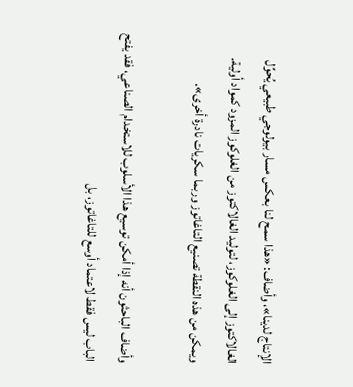الإنتاج لدينا»، وأضاف: «هذا سمح لنا بعكس مسار بيولوجي طبيعي يُحوِّل الغالاكتوز إلى الغلوكوز، لتوليد الغالاكتوز من الغلوكوز المزود كمواد أولية. ويمكن من هذه النقطة تصنيع التاغاتوز وربما سكريات نادرة أخرى».

وأضاف الباحثون أنه إذا أمكن توسيع هذا الأسلوب للاستخدام الصناعي، فقد يفتح الباب ليس فقط لاعتماد أوسع للتاغاتوز، بل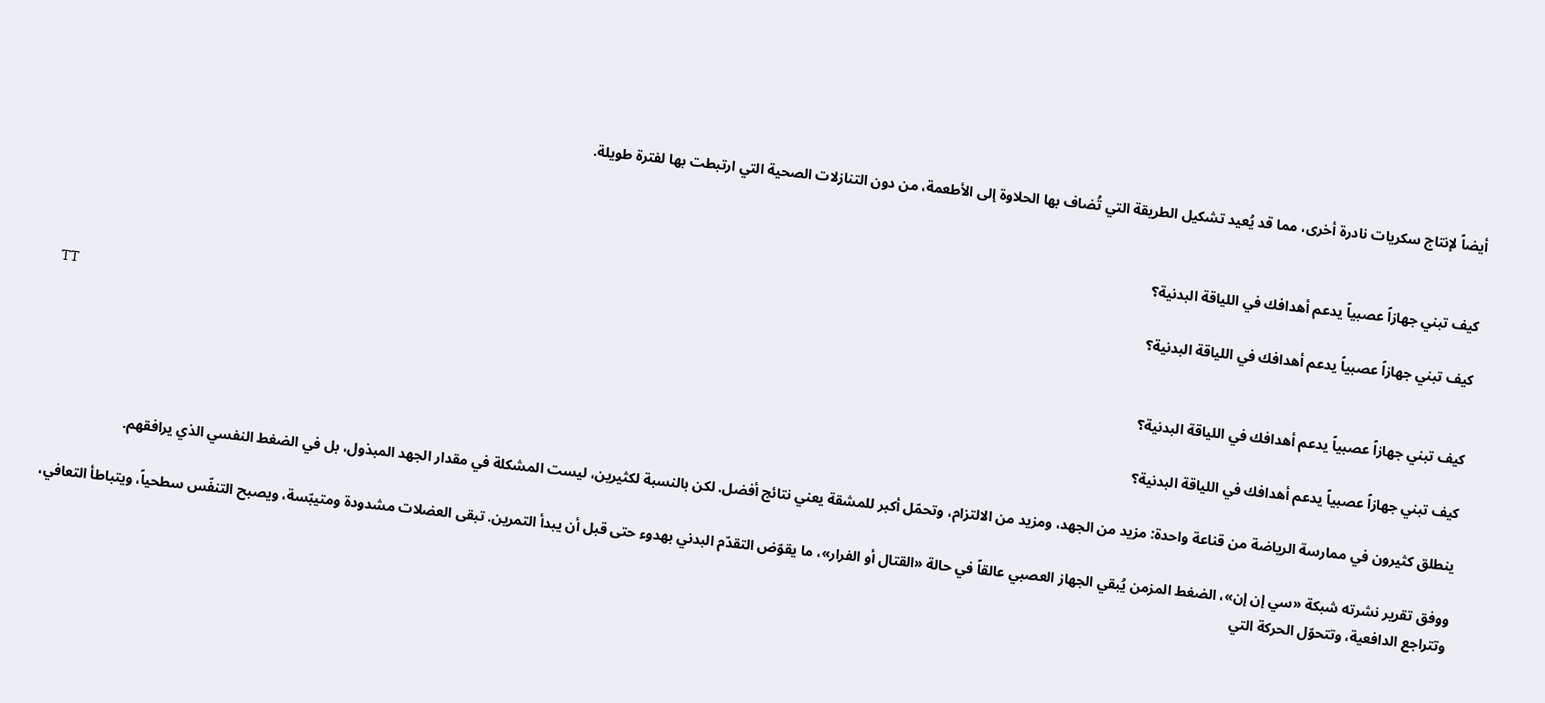أيضاً لإنتاج سكريات نادرة أخرى، مما قد يُعيد تشكيل الطريقة التي تُضاف بها الحلاوة إلى الأطعمة، من دون التنازلات الصحية التي ارتبطت بها لفترة طويلة.


كيف تبني جهازاً عصبياً يدعم أهدافك في اللياقة البدنية؟

كيف تبني جهازاً عصبياً يدعم أهدافك في اللياقة البدنية؟
TT

كيف تبني جهازاً عصبياً يدعم أهدافك في اللياقة البدنية؟

كيف تبني جهازاً عصبياً يدعم أهدافك في اللياقة البدنية؟

ينطلق كثيرون في ممارسة الرياضة من قناعة واحدة: مزيد من الجهد، ومزيد من الالتزام، وتحمّل أكبر للمشقة يعني نتائج أفضل. لكن بالنسبة لكثيرين، ليست المشكلة في مقدار الجهد المبذول، بل في الضغط النفسي الذي يرافقهم.

ووفق تقرير نشرته شبكة «سي إن إن»، الضغط المزمن يُبقي الجهاز العصبي عالقاً في حالة «القتال أو الفرار»، ما يقوّض التقدّم البدني بهدوء حتى قبل أن يبدأ التمرين. تبقى العضلات مشدودة ومتيبّسة، ويصبح التنفّس سطحياً، ويتباطأ التعافي، وتتراجع الدافعية، وتتحوّل الحركة التي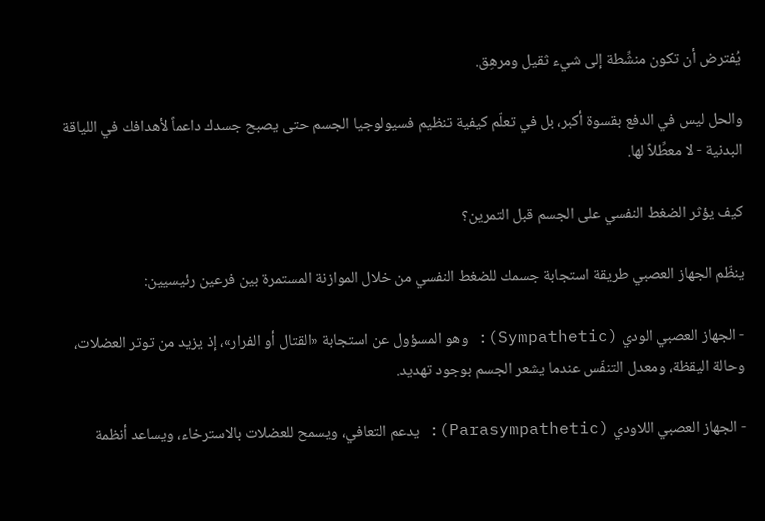يُفترض أن تكون منشِّطة إلى شيء ثقيل ومرهِق.

والحل ليس في الدفع بقسوة أكبر، بل في تعلّم كيفية تنظيم فسيولوجيا الجسم حتى يصبح جسدك داعماً لأهدافك في اللياقة البدنية - لا معطِّلاً لها.

كيف يؤثر الضغط النفسي على الجسم قبل التمرين؟

ينظّم الجهاز العصبي طريقة استجابة جسمك للضغط النفسي من خلال الموازنة المستمرة بين فرعين رئيسيين:

- الجهاز العصبي الودي (Sympathetic): وهو المسؤول عن استجابة «القتال أو الفرار»، إذ يزيد من توتر العضلات، وحالة اليقظة، ومعدل التنفّس عندما يشعر الجسم بوجود تهديد.

- الجهاز العصبي اللاودي (Parasympathetic): يدعم التعافي، ويسمح للعضلات بالاسترخاء، ويساعد أنظمة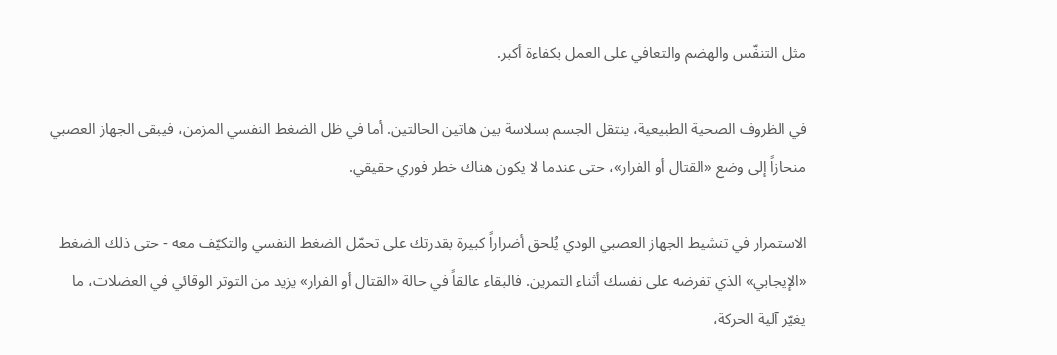مثل التنفّس والهضم والتعافي على العمل بكفاءة أكبر.

في الظروف الصحية الطبيعية، ينتقل الجسم بسلاسة بين هاتين الحالتين. أما في ظل الضغط النفسي المزمن، فيبقى الجهاز العصبي منحازاً إلى وضع «القتال أو الفرار»، حتى عندما لا يكون هناك خطر فوري حقيقي.

الاستمرار في تنشيط الجهاز العصبي الودي يُلحق أضراراً كبيرة بقدرتك على تحمّل الضغط النفسي والتكيّف معه - حتى ذلك الضغط «الإيجابي» الذي تفرضه على نفسك أثناء التمرين. فالبقاء عالقاً في حالة «القتال أو الفرار» يزيد من التوتر الوقائي في العضلات، ما يغيّر آلية الحركة،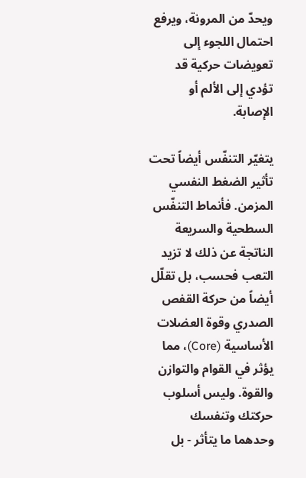ويحدّ من المرونة، ويرفع احتمال اللجوء إلى تعويضات حركية قد تؤدي إلى الألم أو الإصابة.

يتغيّر التنفّس أيضاً تحت تأثير الضغط النفسي المزمن. فأنماط التنفّس السطحية والسريعة الناتجة عن ذلك لا تزيد التعب فحسب، بل تقلّل أيضاً من حركة القفص الصدري وقوة العضلات الأساسية (Core)، مما يؤثر في القوام والتوازن والقوة. وليس أسلوب حركتك وتنفسك وحدهما ما يتأثر - بل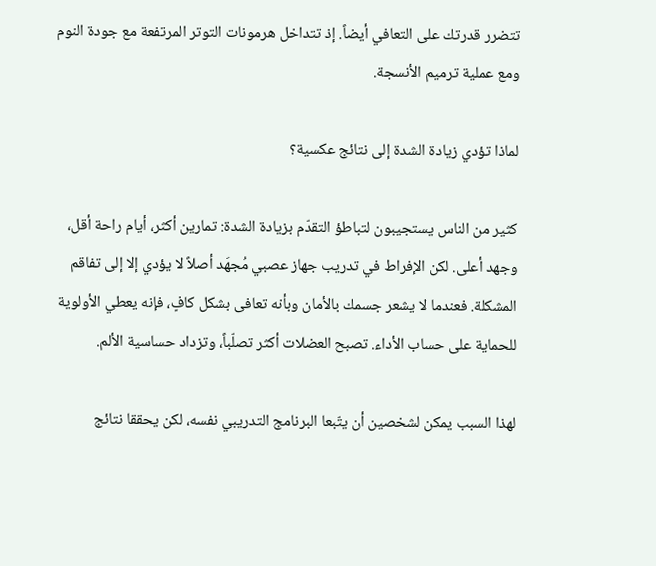تتضرر قدرتك على التعافي أيضاً. إذ تتداخل هرمونات التوتر المرتفعة مع جودة النوم ومع عملية ترميم الأنسجة.

لماذا تؤدي زيادة الشدة إلى نتائج عكسية؟

كثير من الناس يستجيبون لتباطؤ التقدّم بزيادة الشدة: تمارين أكثر، أيام راحة أقل، وجهد أعلى. لكن الإفراط في تدريب جهاز عصبي مُجهَد أصلاً لا يؤدي إلا إلى تفاقم المشكلة. فعندما لا يشعر جسمك بالأمان وبأنه تعافى بشكل كافٍ، فإنه يعطي الأولوية للحماية على حساب الأداء. تصبح العضلات أكثر تصلّباً، وتزداد حساسية الألم.

لهذا السبب يمكن لشخصين أن يتّبعا البرنامج التدريبي نفسه، لكن يحققا نتائج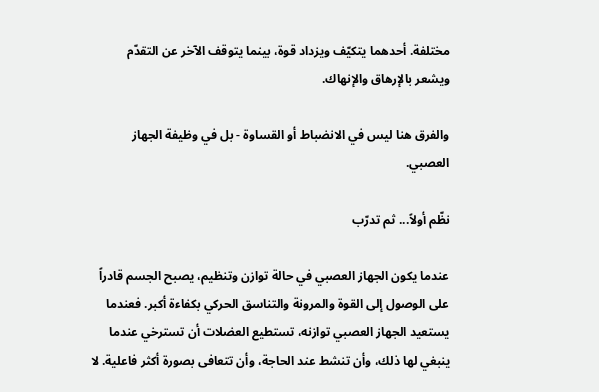مختلفة. أحدهما يتكيّف ويزداد قوة، بينما يتوقف الآخر عن التقدّم ويشعر بالإرهاق والإنهاك.

والفرق هنا ليس في الانضباط أو القساوة - بل في وظيفة الجهاز العصبي.

نظّم أولاً... ثم تدرّب

عندما يكون الجهاز العصبي في حالة توازن وتنظيم، يصبح الجسم قادراً على الوصول إلى القوة والمرونة والتناسق الحركي بكفاءة أكبر. فعندما يستعيد الجهاز العصبي توازنه، تستطيع العضلات أن تسترخي عندما ينبغي لها ذلك، وأن تنشط عند الحاجة، وأن تتعافى بصورة أكثر فاعلية. لا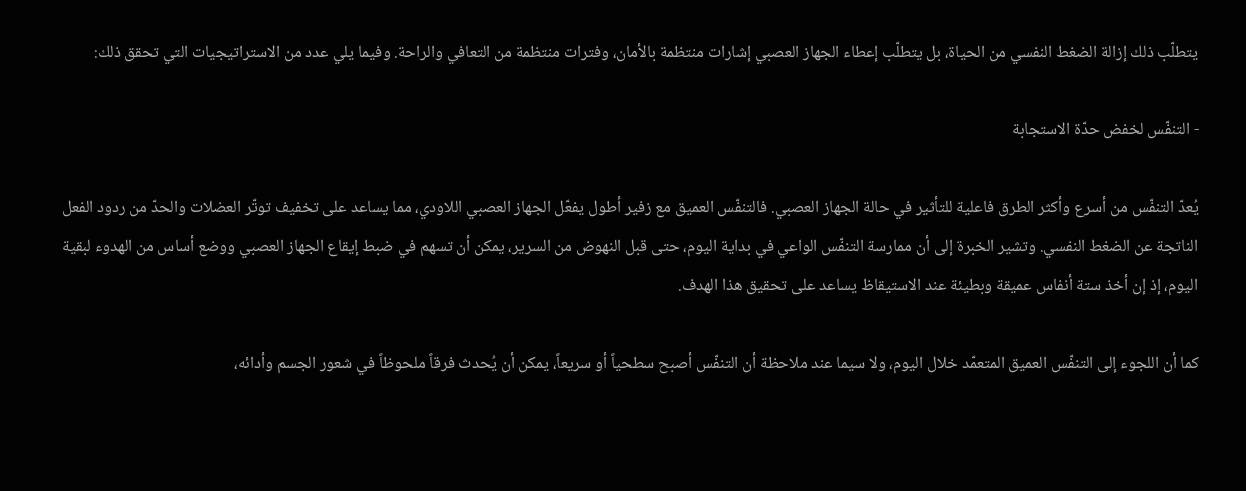يتطلّب ذلك إزالة الضغط النفسي من الحياة، بل يتطلّب إعطاء الجهاز العصبي إشارات منتظمة بالأمان، وفترات منتظمة من التعافي والراحة. وفيما يلي عدد من الاستراتيجيات التي تحقق ذلك:

- التنفّس لخفض حدّة الاستجابة

يُعدّ التنفّس من أسرع وأكثر الطرق فاعلية للتأثير في حالة الجهاز العصبي. فالتنفّس العميق مع زفير أطول يفعّل الجهاز العصبي اللاودي، مما يساعد على تخفيف توتّر العضلات والحدّ من ردود الفعل الناتجة عن الضغط النفسي. وتشير الخبرة إلى أن ممارسة التنفّس الواعي في بداية اليوم، حتى قبل النهوض من السرير، يمكن أن تسهم في ضبط إيقاع الجهاز العصبي ووضع أساس من الهدوء لبقية اليوم، إذ إن أخذ ستة أنفاس عميقة وبطيئة عند الاستيقاظ يساعد على تحقيق هذا الهدف.

كما أن اللجوء إلى التنفّس العميق المتعمّد خلال اليوم، ولا سيما عند ملاحظة أن التنفّس أصبح سطحياً أو سريعاً، يمكن أن يُحدث فرقاً ملحوظاً في شعور الجسم وأدائه،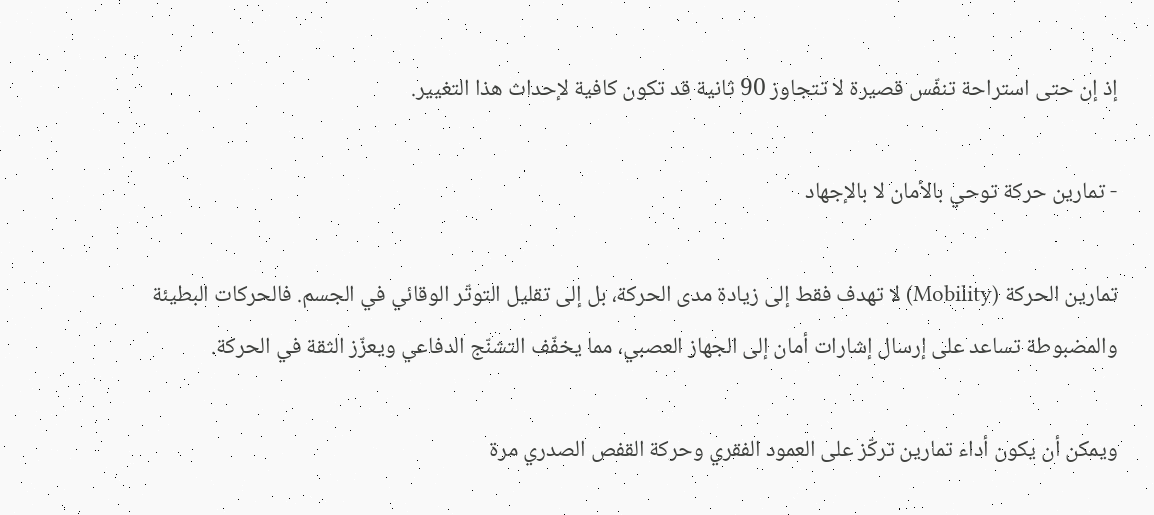إذ إن حتى استراحة تنفّس قصيرة لا تتجاوز 90 ثانية قد تكون كافية لإحداث هذا التغيير.

- تمارين حركة توحي بالأمان لا بالإجهاد

تمارين الحركة (Mobility) لا تهدف فقط إلى زيادة مدى الحركة، بل إلى تقليل التوتّر الوقائي في الجسم. فالحركات البطيئة والمضبوطة تساعد على إرسال إشارات أمان إلى الجهاز العصبي، مما يخفّف التشنّج الدفاعي ويعزّز الثقة في الحركة.

ويمكن أن يكون أداء تمارين تركّز على العمود الفقري وحركة القفص الصدري مرة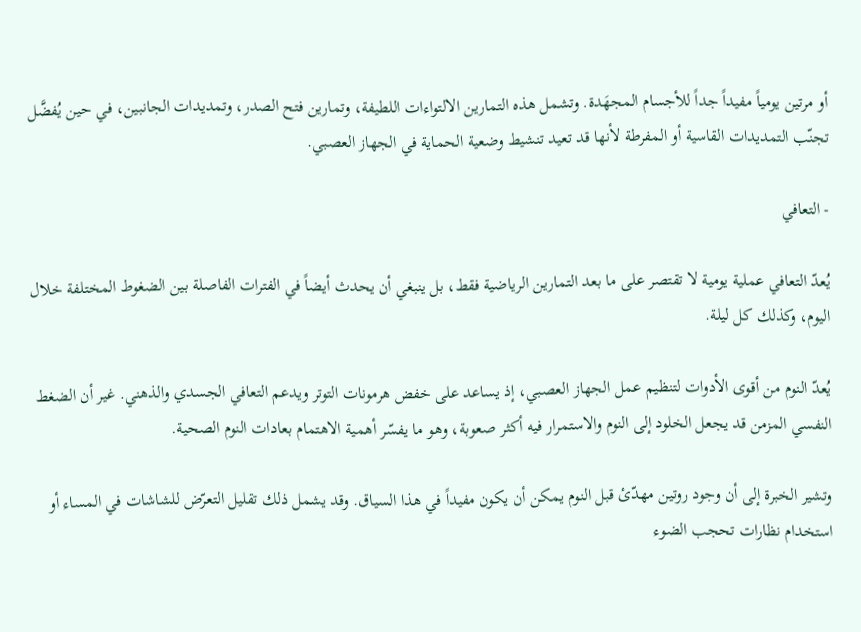أو مرتين يومياً مفيداً جداً للأجسام المجهَدة. وتشمل هذه التمارين الالتواءات اللطيفة، وتمارين فتح الصدر، وتمديدات الجانبين، في حين يُفضَّل تجنّب التمديدات القاسية أو المفرطة لأنها قد تعيد تنشيط وضعية الحماية في الجهاز العصبي.

- التعافي

يُعدّ التعافي عملية يومية لا تقتصر على ما بعد التمارين الرياضية فقط، بل ينبغي أن يحدث أيضاً في الفترات الفاصلة بين الضغوط المختلفة خلال اليوم، وكذلك كل ليلة.

يُعدّ النوم من أقوى الأدوات لتنظيم عمل الجهاز العصبي، إذ يساعد على خفض هرمونات التوتر ويدعم التعافي الجسدي والذهني. غير أن الضغط النفسي المزمن قد يجعل الخلود إلى النوم والاستمرار فيه أكثر صعوبة، وهو ما يفسّر أهمية الاهتمام بعادات النوم الصحية.

وتشير الخبرة إلى أن وجود روتين مهدّئ قبل النوم يمكن أن يكون مفيداً في هذا السياق. وقد يشمل ذلك تقليل التعرّض للشاشات في المساء أو استخدام نظارات تحجب الضوء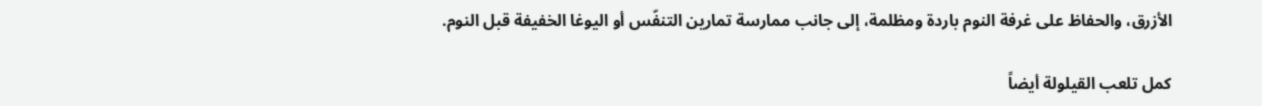الأزرق، والحفاظ على غرفة النوم باردة ومظلمة، إلى جانب ممارسة تمارين التنفّس أو اليوغا الخفيفة قبل النوم.

كمل تلعب القيلولة أيضاً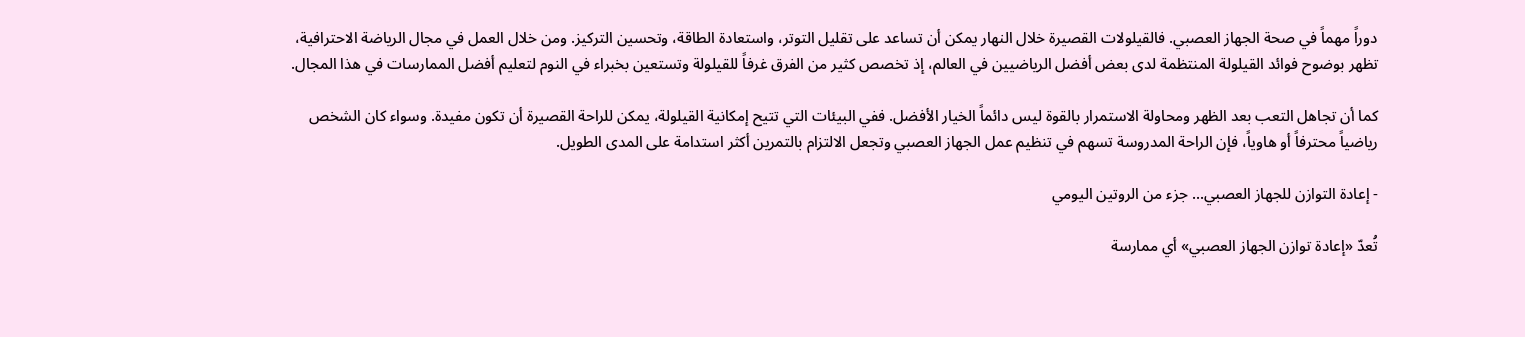دوراً مهماً في صحة الجهاز العصبي. فالقيلولات القصيرة خلال النهار يمكن أن تساعد على تقليل التوتر، واستعادة الطاقة، وتحسين التركيز. ومن خلال العمل في مجال الرياضة الاحترافية، تظهر بوضوح فوائد القيلولة المنتظمة لدى بعض أفضل الرياضيين في العالم، إذ تخصص كثير من الفرق غرفاً للقيلولة وتستعين بخبراء في النوم لتعليم أفضل الممارسات في هذا المجال.

كما أن تجاهل التعب بعد الظهر ومحاولة الاستمرار بالقوة ليس دائماً الخيار الأفضل. ففي البيئات التي تتيح إمكانية القيلولة، يمكن للراحة القصيرة أن تكون مفيدة. وسواء كان الشخص رياضياً محترفاً أو هاوياً، فإن الراحة المدروسة تسهم في تنظيم عمل الجهاز العصبي وتجعل الالتزام بالتمرين أكثر استدامة على المدى الطويل.

- إعادة التوازن للجهاز العصبي... جزء من الروتين اليومي

تُعدّ «إعادة توازن الجهاز العصبي» أي ممارسة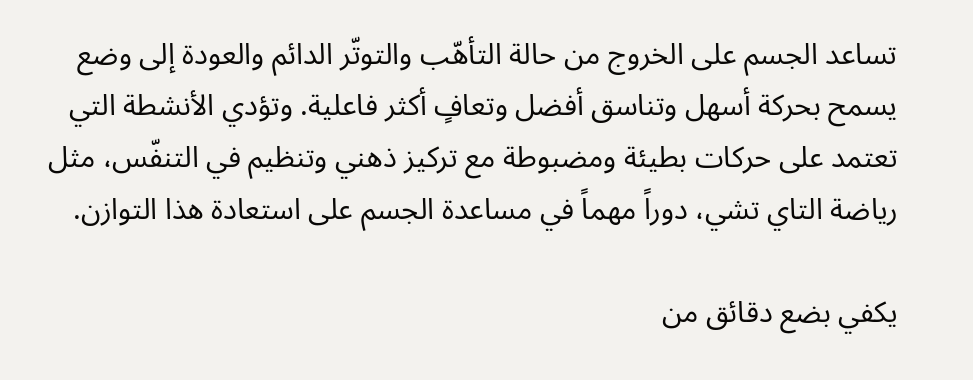تساعد الجسم على الخروج من حالة التأهّب والتوتّر الدائم والعودة إلى وضع يسمح بحركة أسهل وتناسق أفضل وتعافٍ أكثر فاعلية. وتؤدي الأنشطة التي تعتمد على حركات بطيئة ومضبوطة مع تركيز ذهني وتنظيم في التنفّس، مثل رياضة التاي تشي، دوراً مهماً في مساعدة الجسم على استعادة هذا التوازن.

يكفي بضع دقائق من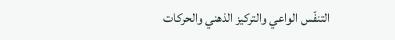التنفّس الواعي والتركيز الذهني والحركات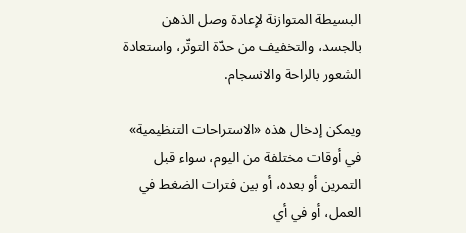البسيطة المتوازنة لإعادة وصل الذهن بالجسد، والتخفيف من حدّة التوتّر، واستعادة الشعور بالراحة والانسجام.

ويمكن إدخال هذه «الاستراحات التنظيمية» في أوقات مختلفة من اليوم، سواء قبل التمرين أو بعده، أو بين فترات الضغط في العمل، أو في أي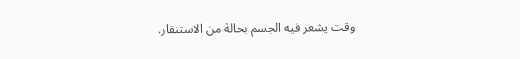وقت يشعر فيه الجسم بحالة من الاستنفار.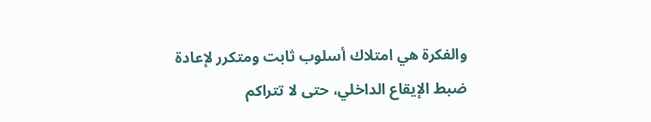والفكرة هي امتلاك أسلوب ثابت ومتكرر لإعادة ضبط الإيقاع الداخلي، حتى لا تتراكم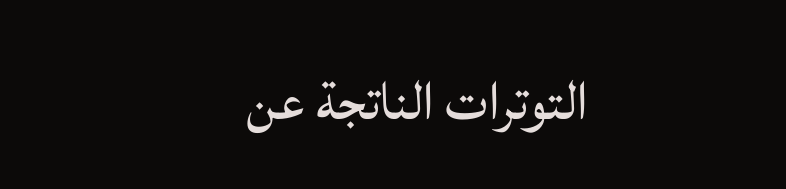التوترات الناتجة عن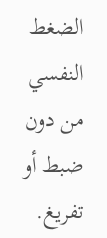الضغط النفسي من دون ضبط أو تفريغ.